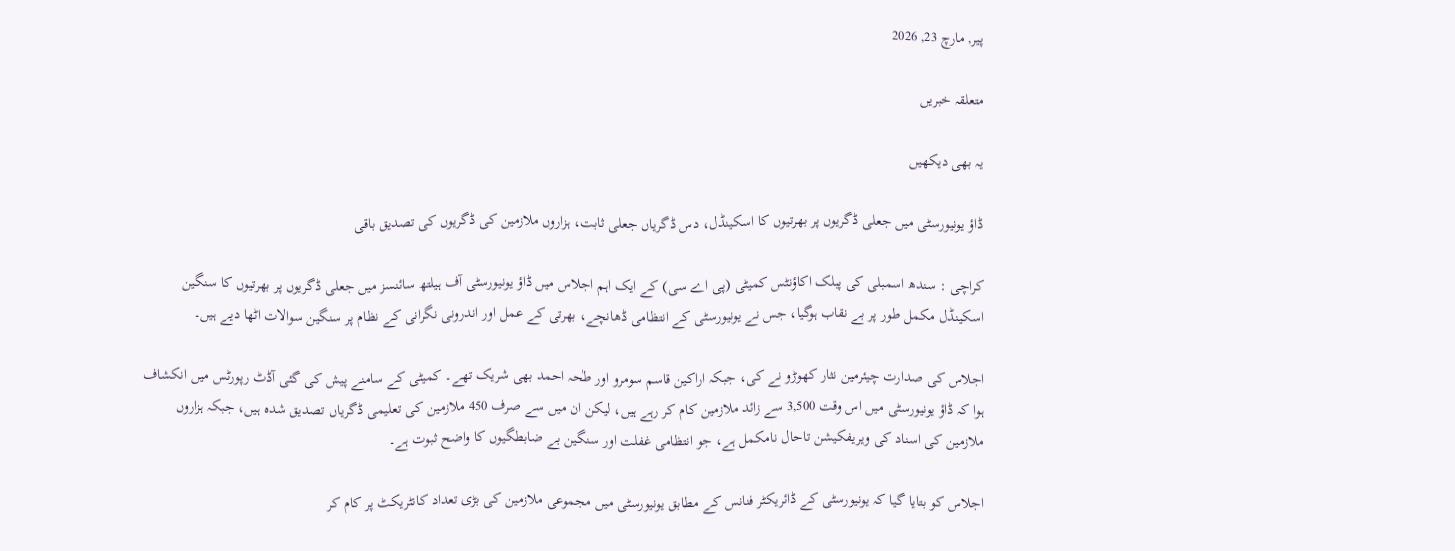پیر, مارچ 23, 2026

متعلقہ خبریں

یہ بھی دیکھیں

ڈاؤ یونیورسٹی میں جعلی ڈگریوں پر بھرتیوں کا اسکینڈل، دس ڈگریاں جعلی ثابت، ہزاروں ملازمین کی ڈگریوں کی تصدیق باقی

کراچی : سندھ اسمبلی کی پبلک اکاؤنٹس کمیٹی (پی اے سی) کے ایک اہم اجلاس میں ڈاؤ یونیورسٹی آف ہیلتھ سائنسز میں جعلی ڈگریوں پر بھرتیوں کا سنگین اسکینڈل مکمل طور پر بے نقاب ہوگیا، جس نے یونیورسٹی کے انتظامی ڈھانچے، بھرتی کے عمل اور اندرونی نگرانی کے نظام پر سنگین سوالات اٹھا دیے ہیں۔

اجلاس کی صدارت چیئرمین نثار کھوڑو نے کی، جبکہ اراکین قاسم سومرو اور طٰحہ احمد بھی شریک تھے۔ کمیٹی کے سامنے پیش کی گئی آڈٹ رپورٹس میں انکشاف ہوا کہ ڈاؤ یونیورسٹی میں اس وقت 3,500 سے زائد ملازمین کام کر رہے ہیں، لیکن ان میں سے صرف 450 ملازمین کی تعلیمی ڈگریاں تصدیق شدہ ہیں، جبکہ ہزاروں ملازمین کی اسناد کی ویریفکیشن تاحال نامکمل ہے، جو انتظامی غفلت اور سنگین بے ضابطگیوں کا واضح ثبوت ہے۔

اجلاس کو بتایا گیا کہ یونیورسٹی کے ڈائریکٹر فنانس کے مطابق یونیورسٹی میں مجموعی ملازمین کی بڑی تعداد کانٹریکٹ پر کام کر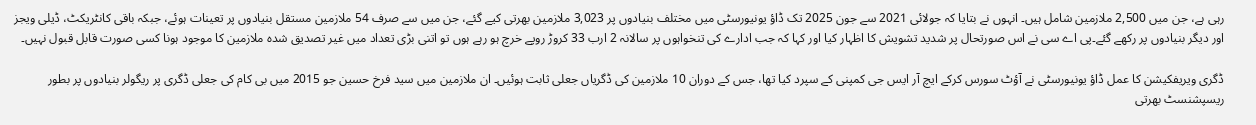رہی ہے، جن میں 2,500 ملازمین شامل ہیں۔ انہوں نے بتایا کہ جولائی 2021 سے جون 2025 تک ڈاؤ یونیورسٹی میں مختلف بنیادوں پر 3,023 ملازمین بھرتی کیے گئے، جن میں سے صرف 54 ملازمین مستقل بنیادوں پر تعینات ہوئے، جبکہ باقی کانٹریکٹ، ڈیلی ویجز اور دیگر بنیادوں پر رکھے گئے۔پی اے سی نے اس صورتحال پر شدید تشویش کا اظہار کیا اور کہا کہ جب ادارے کی تنخواہوں پر سالانہ 2 ارب 33 کروڑ روپے خرچ ہو رہے ہوں تو اتنی بڑی تعداد میں غیر تصدیق شدہ ملازمین کا موجود ہونا کسی صورت قابل قبول نہیں۔

ڈگری ویریفکیشن کا عمل ڈاؤ یونیورسٹی نے آؤٹ سورس کرکے ایچ آر ایس جی کمپنی کے سپرد کیا تھا، جس کے دوران 10 ملازمین کی ڈگریاں جعلی ثابت ہوئیں۔ ان ملازمین میں سید فرخ حسین جو 2015 میں بی کام کی جعلی ڈگری پر ریگولر بنیادوں پر بطور ریسپشنسٹ بھرتی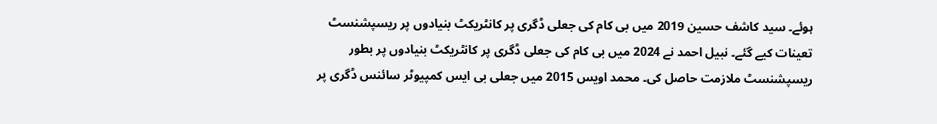ہوئے۔ سید کاشف حسین 2019 میں بی کام کی جعلی ڈگری پر کانٹریکٹ بنیادوں پر ریسپشنسٹ تعینات کیے گئے۔ نبیل احمد نے 2024 میں بی کام کی جعلی ڈگری پر کانٹریکٹ بنیادوں پر بطور ریسپشنسٹ ملازمت حاصل کی۔ محمد اویس 2015 میں جعلی بی ایس کمپیوٹر سائنس ڈگری پر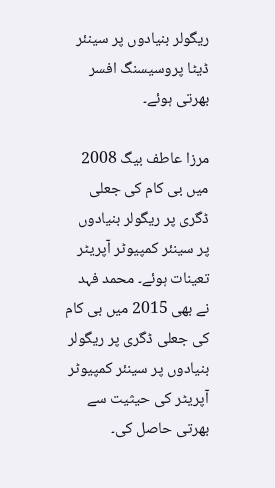ریگولر بنیادوں پر سینئر ڈیٹا پروسیسنگ افسر بھرتی ہوئے۔

مرزا عاطف بیگ 2008 میں بی کام کی جعلی ڈگری پر ریگولر بنیادوں پر سینئر کمپیوٹر آپریٹر تعینات ہوئے۔ محمد فہد نے بھی 2015 میں بی کام کی جعلی ڈگری پر ریگولر بنیادوں پر سینئر کمپیوٹر آپریٹر کی حیثیت سے بھرتی حاصل کی۔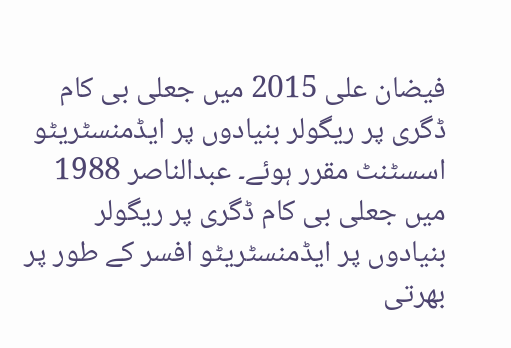فیضان علی 2015 میں جعلی بی کام ڈگری پر ریگولر بنیادوں پر ایڈمنسٹریٹو اسسٹنٹ مقرر ہوئے۔ عبدالناصر 1988 میں جعلی بی کام ڈگری پر ریگولر بنیادوں پر ایڈمنسٹریٹو افسر کے طور پر بھرتی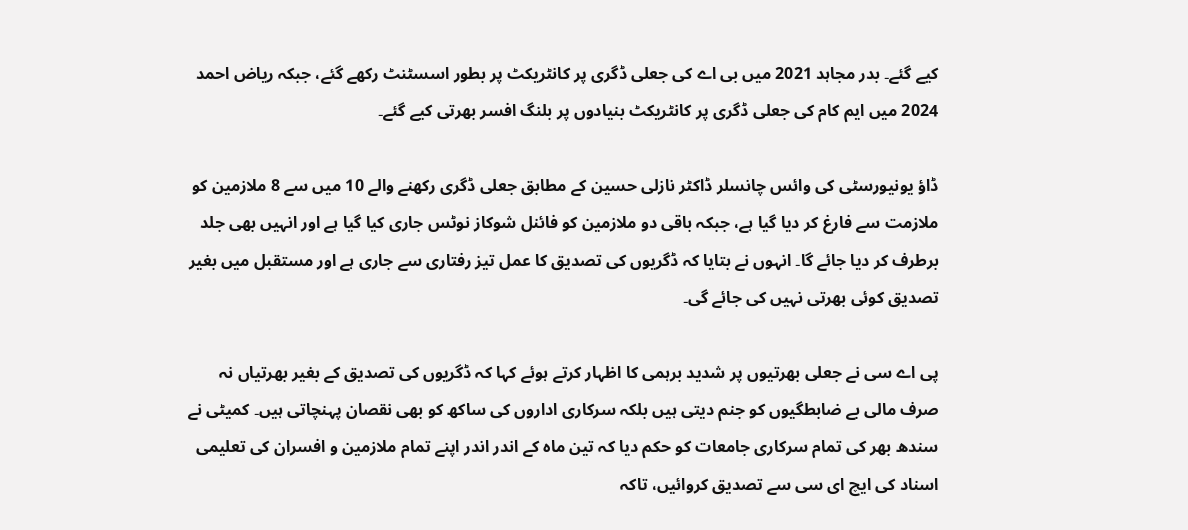کیے گئے۔ بدر مجاہد 2021 میں بی اے کی جعلی ڈگری پر کانٹریکٹ پر بطور اسسٹنٹ رکھے گئے، جبکہ ریاض احمد 2024 میں ایم کام کی جعلی ڈگری پر کانٹریکٹ بنیادوں پر بلنگ افسر بھرتی کیے گئے۔

ڈاؤ یونیورسٹی کی وائس چانسلر ڈاکٹر نازلی حسین کے مطابق جعلی ڈگری رکھنے والے 10 میں سے 8 ملازمین کو ملازمت سے فارغ کر دیا گیا ہے، جبکہ باقی دو ملازمین کو فائنل شوکاز نوٹس جاری کیا گیا ہے اور انہیں بھی جلد برطرف کر دیا جائے گا۔ انہوں نے بتایا کہ ڈگریوں کی تصدیق کا عمل تیز رفتاری سے جاری ہے اور مستقبل میں بغیر تصدیق کوئی بھرتی نہیں کی جائے گی۔

پی اے سی نے جعلی بھرتیوں پر شدید برہمی کا اظہار کرتے ہوئے کہا کہ ڈگریوں کی تصدیق کے بغیر بھرتیاں نہ صرف مالی بے ضابطگیوں کو جنم دیتی ہیں بلکہ سرکاری اداروں کی ساکھ کو بھی نقصان پہنچاتی ہیں۔ کمیٹی نے سندھ بھر کی تمام سرکاری جامعات کو حکم دیا کہ تین ماہ کے اندر اندر اپنے تمام ملازمین و افسران کی تعلیمی اسناد کی ایچ ای سی سے تصدیق کروائیں، تاکہ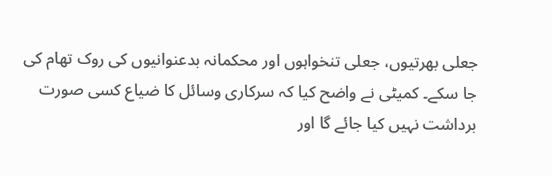جعلی بھرتیوں، جعلی تنخواہوں اور محکمانہ بدعنوانیوں کی روک تھام کی جا سکے۔ کمیٹی نے واضح کیا کہ سرکاری وسائل کا ضیاع کسی صورت برداشت نہیں کیا جائے گا اور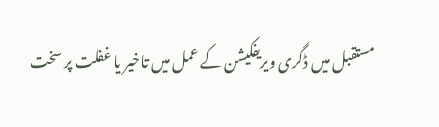مستقبل میں ڈگری ویریفکیشن کے عمل میں تاخیر یا غفلت پر سخت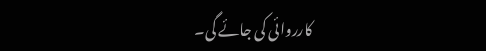کارروائی کی جائے گی۔